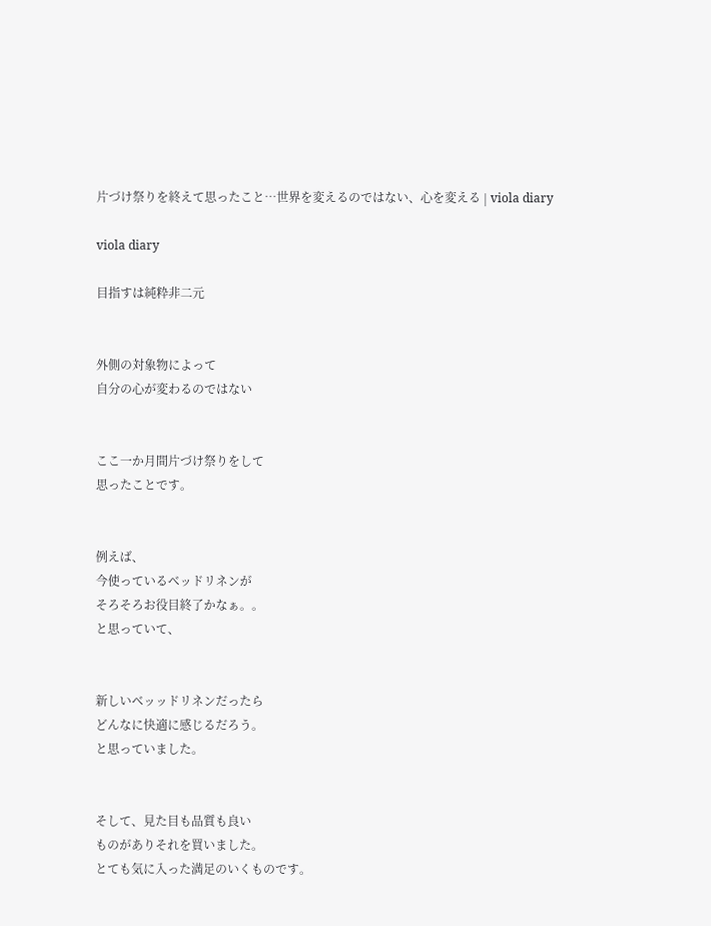片づけ祭りを終えて思ったこと…世界を変えるのではない、心を変える | viola diary

viola diary

目指すは純粋非二元


外側の対象物によって
自分の心が変わるのではない


ここ一か月間片づけ祭りをして
思ったことです。


例えば、
今使っているベッドリネンが
そろそろお役目終了かなぁ。。
と思っていて、


新しいベッッドリネンだったら
どんなに快適に感じるだろう。
と思っていました。


そして、見た目も品質も良い
ものがありそれを買いました。
とても気に入った満足のいくものです。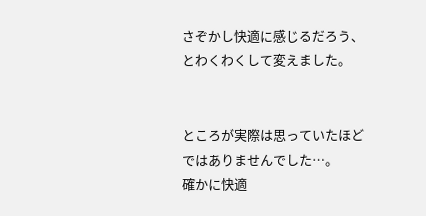さぞかし快適に感じるだろう、
とわくわくして変えました。


ところが実際は思っていたほど
ではありませんでした…。
確かに快適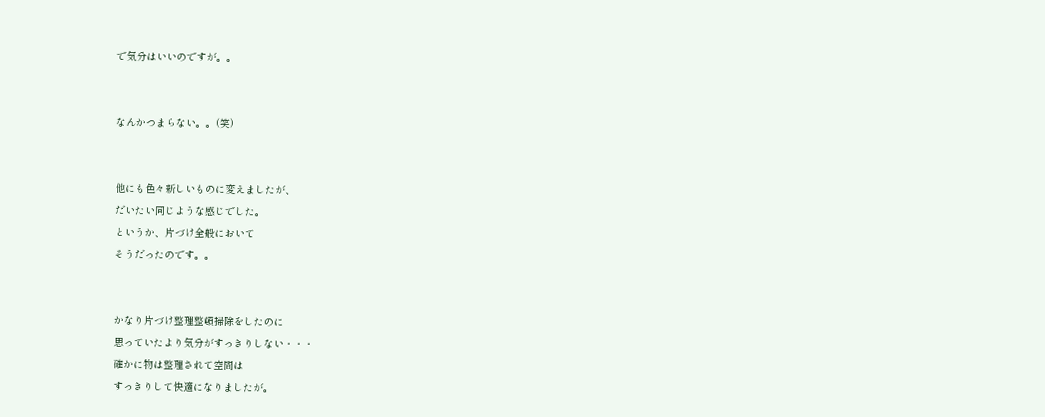で気分はいいのですが。。


なんかつまらない。。(笑)


他にも色々新しいものに変えましたが、
だいたい同じような感じでした。
というか、片づけ全般において
そうだったのです。。


かなり片づけ整理整頓掃除をしたのに
思っていたより気分がすっきりしない・・・
確かに物は整理されて空間は
すっきりして快適になりましたが。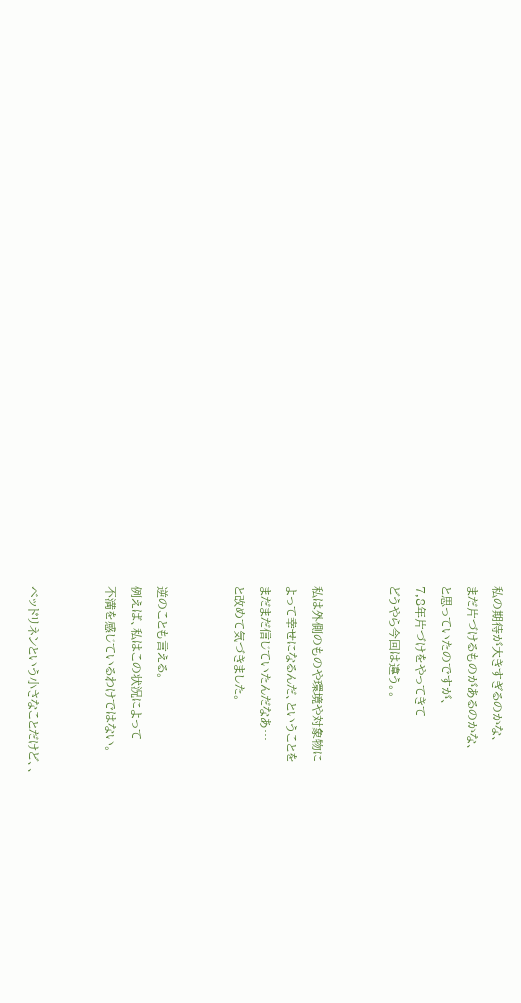私の期待が大きすぎるのかな、
まだ片づけるものがあるのかな、
と思っていたのですが、
7,8年片づけをやってきて
どうやら今回は違う。。


私は外側のものや環境や対象物に
よって幸せになるんだ、ということを
まだまだ信じていたんだなあ…
と改めて気づきました。


逆のことも言える。
例えば、私はこの状況によって
不満を感じているわけではない。


ベッドリネンという小さなことだけど、、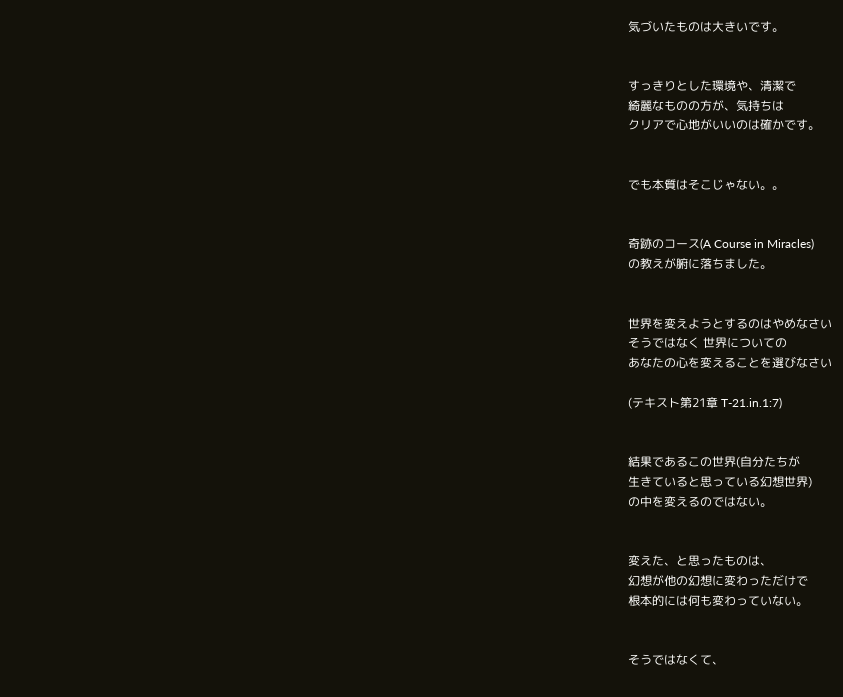気づいたものは大きいです。


すっきりとした環境や、清潔で
綺麗なものの方が、気持ちは
クリアで心地がいいのは確かです。


でも本質はそこじゃない。。


奇跡のコース(A Course in Miracles)
の教えが腑に落ちました。


世界を変えようとするのはやめなさい
そうではなく 世界についての
あなたの心を変えることを選びなさい

(テキスト第21章 T-21.in.1:7)


結果であるこの世界(自分たちが
生きていると思っている幻想世界)
の中を変えるのではない。


変えた、と思ったものは、
幻想が他の幻想に変わっただけで
根本的には何も変わっていない。


そうではなくて、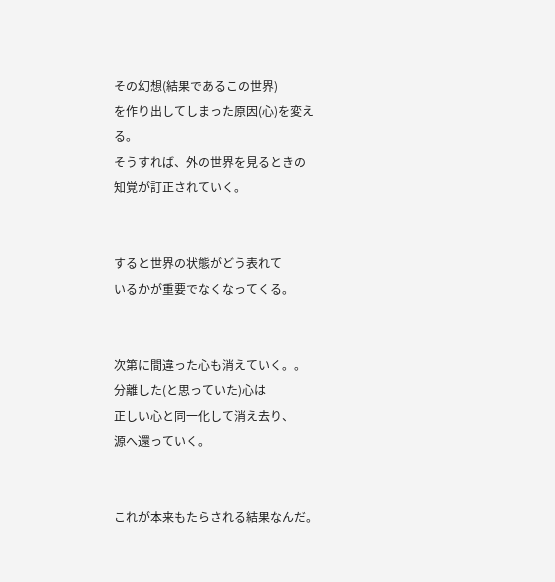その幻想(結果であるこの世界)
を作り出してしまった原因(心)を変える。
そうすれば、外の世界を見るときの
知覚が訂正されていく。


すると世界の状態がどう表れて
いるかが重要でなくなってくる。


次第に間違った心も消えていく。。
分離した(と思っていた)心は
正しい心と同一化して消え去り、
源へ還っていく。


これが本来もたらされる結果なんだ。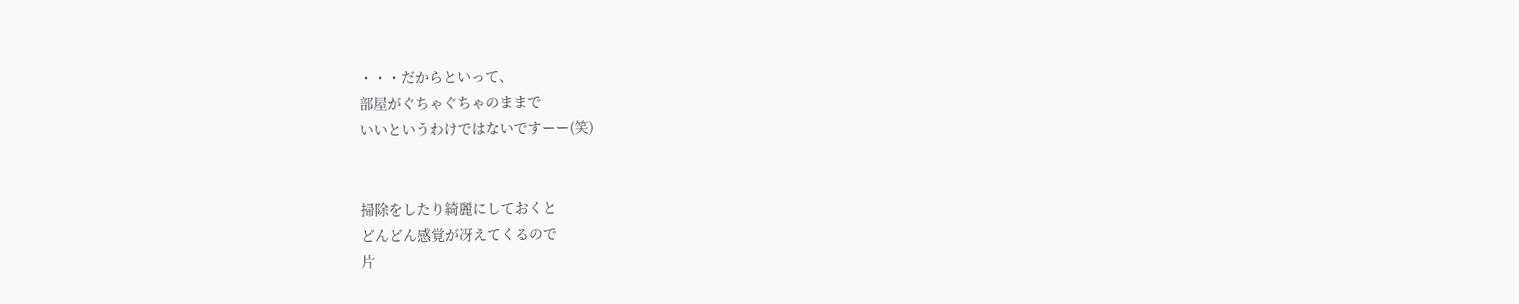・・・だからといって、
部屋がぐちゃぐちゃのままで
いいというわけではないですーー(笑)


掃除をしたり綺麗にしておくと
どんどん感覚が冴えてくるので
片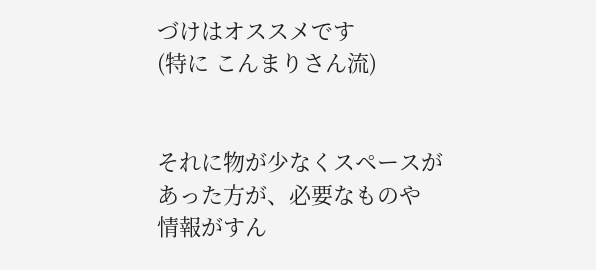づけはオススメです
(特に こんまりさん流)


それに物が少なくスペースが
あった方が、必要なものや
情報がすん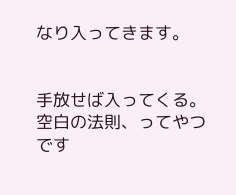なり入ってきます。


手放せば入ってくる。
空白の法則、ってやつです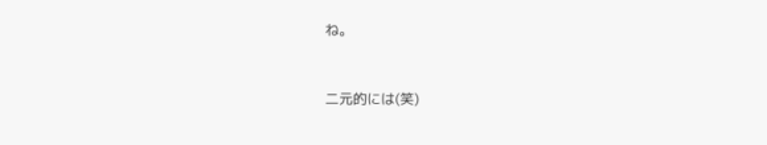ね。


二元的には(笑)